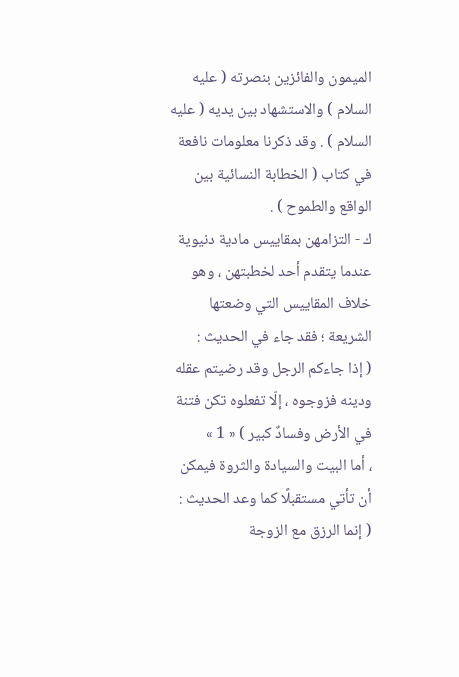الميمون والفائزين بنصرته ( عليه السلام ) والاستشهاد بين يديه ( عليه السلام ) . وقد ذكرنا معلومات نافعة في كتاب ( الخطابة النسائية بين الواقع والطموح ) .
ك - التزامهن بمقاييس مادية دنيوية عندما يتقدم أحد لخطبتهن ، وهو خلاف المقاييس التي وضعتها الشريعة ؛ فقد جاء في الحديث :
( إذا جاءكم الرجل وقد رضيتم عقله ودينه فزوجوه ، إلّا تفعلوه تكن فتنة في الأرض وفسادٌ كبير ) « 1 »
، أما البيت والسيادة والثروة فيمكن أن تأتي مستقبلًا كما وعد الحديث :
( إنما الرزق مع الزوجة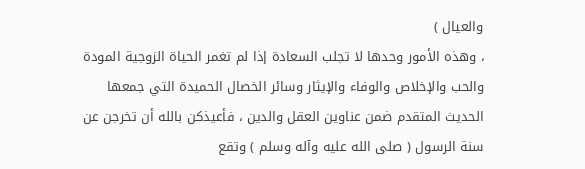والعيال )
، وهذه الأمور وحدها لا تجلب السعادة إذا لم تغمر الحياة الزوجية المودة والحب والإخلاص والوفاء والإيثار وسائر الخصال الحميدة التي جمعها الحديث المتقدم ضمن عناوين العقل والدين ، فأعيذكن بالله أن تخرجن عن سنة الرسول ( صلى الله عليه وآله وسلم ) وتقع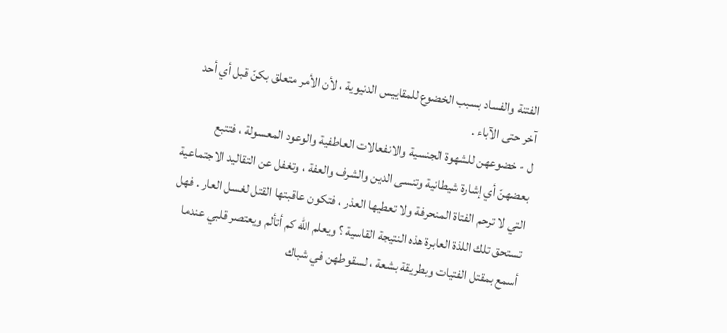الفتنة والفساد بسبب الخضوع للمقاييس الدنيوية ، لأن الأمر متعلق بكنّ قبل أي أحد آخر حتى الآباء .
ل - خضوعهن للشهوة الجنسية والانفعالات العاطفية والوعود المعسولة ، فتتبع بعضهنّ أي إشارة شيطانية وتنسى الدين والشرف والعفة ، وتغفل عن التقاليد الاجتماعية التي لا ترحم الفتاة المنحرفة ولا تعطيها العذر ، فتكون عاقبتها القتل لغسل العار . فهل تستحق تلك اللذة العابرة هذه النتيجة القاسية ؟ ويعلم الله كم أتألم ويعتصر قلبي عندما أسمع بمقتل الفتيات وبطريقة بشعة ، لسقوطهن في شباك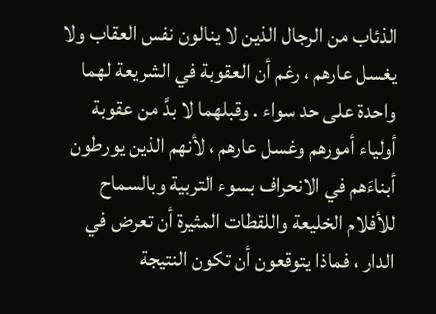الذئاب من الرجال الذين لا ينالون نفس العقاب ولا يغسل عارهم ، رغم أن العقوبة في الشريعة لهما واحدة على حد سواء . وقبلهما لا بدَّ من عقوبة أولياء أمورهم وغسل عارهم ، لأنهم الذين يورطون أبناءَهم في الانحراف بسوء التربية وبالسماح للأفلام الخليعة واللقطات المثيرة أن تعرض في الدار ، فماذا يتوقعون أن تكون النتيجة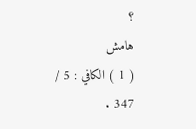؟
هامش
( 1 ) الكافي : 5 / 347 .